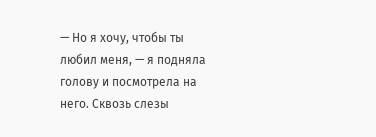— Но я хочу, чтобы ты любил меня, — я подняла голову и посмотрела на него. Сквозь слезы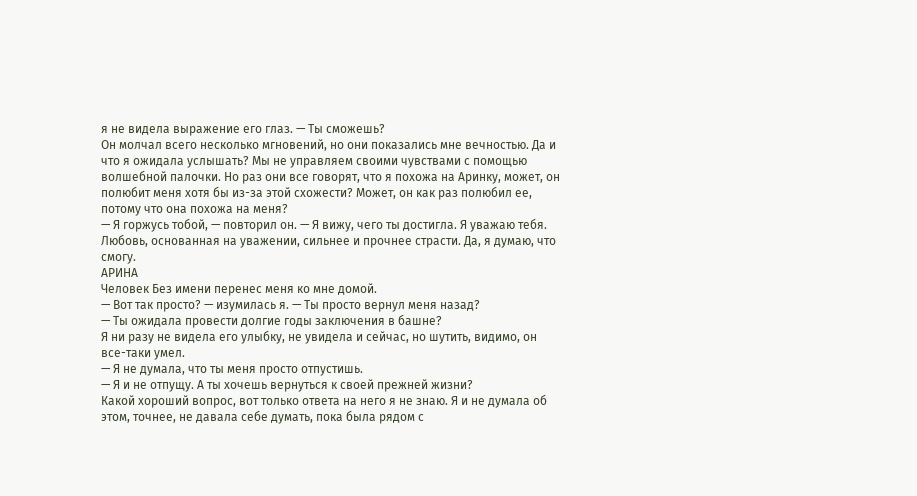я не видела выражение его глаз. — Ты сможешь?
Он молчал всего несколько мгновений, но они показались мне вечностью. Да и что я ожидала услышать? Мы не управляем своими чувствами с помощью волшебной палочки. Но раз они все говорят, что я похожа на Аринку, может, он полюбит меня хотя бы из-за этой схожести? Может, он как раз полюбил ее, потому что она похожа на меня?
— Я горжусь тобой, — повторил он. — Я вижу, чего ты достигла. Я уважаю тебя. Любовь, основанная на уважении, сильнее и прочнее страсти. Да, я думаю, что смогу.
АРИНА
Человек Без имени перенес меня ко мне домой.
— Вот так просто? — изумилась я. — Ты просто вернул меня назад?
— Ты ожидала провести долгие годы заключения в башне?
Я ни разу не видела его улыбку, не увидела и сейчас, но шутить, видимо, он все-таки умел.
— Я не думала, что ты меня просто отпустишь.
— Я и не отпущу. А ты хочешь вернуться к своей прежней жизни?
Какой хороший вопрос, вот только ответа на него я не знаю. Я и не думала об этом, точнее, не давала себе думать, пока была рядом с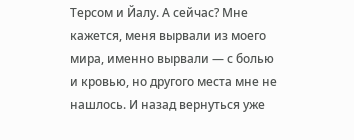Терсом и Йалу. А сейчас? Мне кажется, меня вырвали из моего мира, именно вырвали — с болью и кровью, но другого места мне не нашлось. И назад вернуться уже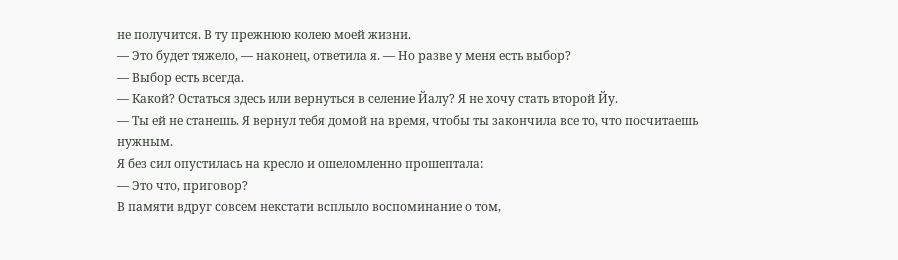не получится. В ту прежнюю колею моей жизни.
— Это будет тяжело, — наконец, ответила я. — Но разве у меня есть выбор?
— Выбор есть всегда.
— Какой? Остаться здесь или вернуться в селение Йалу? Я не хочу стать второй Йу.
— Ты ей не станешь. Я вернул тебя домой на время, чтобы ты закончила все то, что посчитаешь нужным.
Я без сил опустилась на кресло и ошеломленно прошептала:
— Это что, приговор?
В памяти вдруг совсем некстати всплыло воспоминание о том,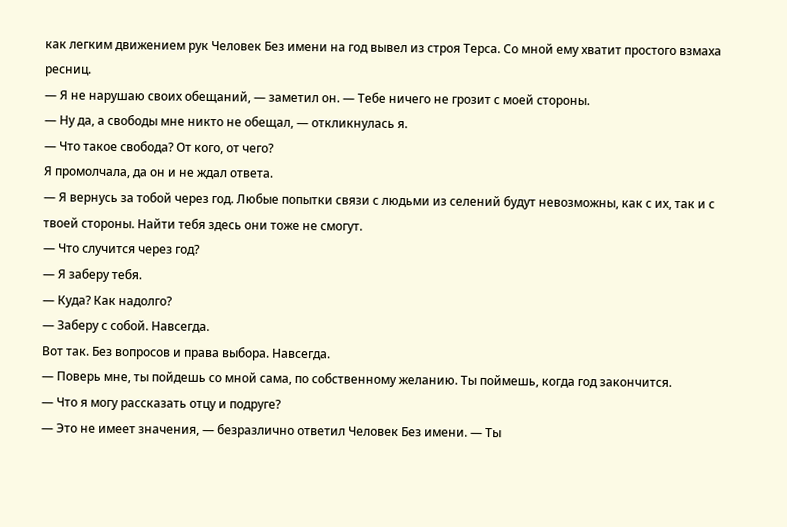как легким движением рук Человек Без имени на год вывел из строя Терса. Со мной ему хватит простого взмаха ресниц.
— Я не нарушаю своих обещаний, — заметил он. — Тебе ничего не грозит с моей стороны.
— Ну да, а свободы мне никто не обещал, — откликнулась я.
— Что такое свобода? От кого, от чего?
Я промолчала, да он и не ждал ответа.
— Я вернусь за тобой через год. Любые попытки связи с людьми из селений будут невозможны, как с их, так и с твоей стороны. Найти тебя здесь они тоже не смогут.
— Что случится через год?
— Я заберу тебя.
— Куда? Как надолго?
— Заберу с собой. Навсегда.
Вот так. Без вопросов и права выбора. Навсегда.
— Поверь мне, ты пойдешь со мной сама, по собственному желанию. Ты поймешь, когда год закончится.
— Что я могу рассказать отцу и подруге?
— Это не имеет значения, — безразлично ответил Человек Без имени. — Ты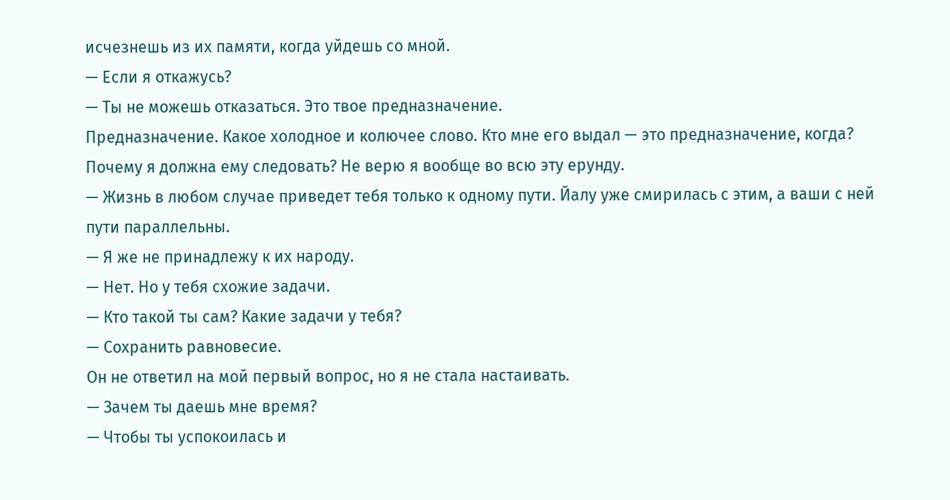исчезнешь из их памяти, когда уйдешь со мной.
— Если я откажусь?
— Ты не можешь отказаться. Это твое предназначение.
Предназначение. Какое холодное и колючее слово. Кто мне его выдал — это предназначение, когда? Почему я должна ему следовать? Не верю я вообще во всю эту ерунду.
— Жизнь в любом случае приведет тебя только к одному пути. Йалу уже смирилась с этим, а ваши с ней пути параллельны.
— Я же не принадлежу к их народу.
— Нет. Но у тебя схожие задачи.
— Кто такой ты сам? Какие задачи у тебя?
— Сохранить равновесие.
Он не ответил на мой первый вопрос, но я не стала настаивать.
— Зачем ты даешь мне время?
— Чтобы ты успокоилась и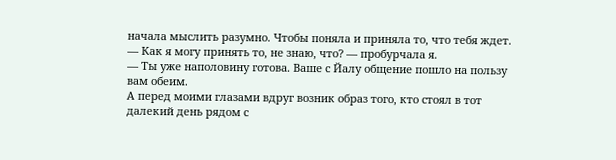начала мыслить разумно. Чтобы поняла и приняла то, что тебя ждет.
— Как я могу принять то, не знаю, что? — пробурчала я.
— Ты уже наполовину готова. Ваше с Йалу общение пошло на пользу вам обеим.
А перед моими глазами вдруг возник образ того, кто стоял в тот далекий день рядом с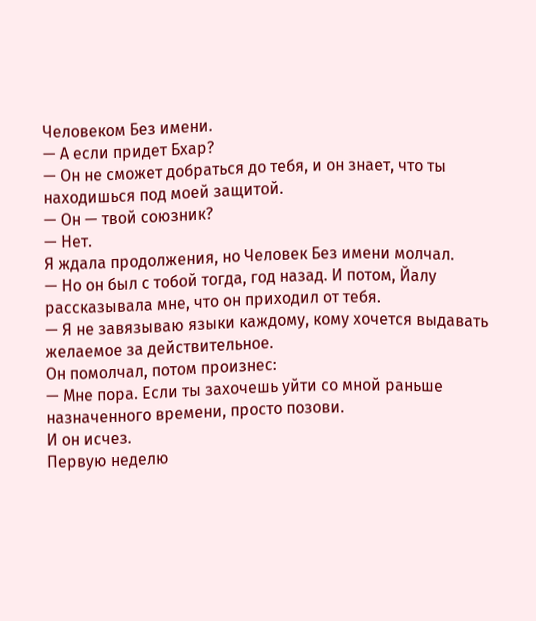Человеком Без имени.
— А если придет Бхар?
— Он не сможет добраться до тебя, и он знает, что ты находишься под моей защитой.
— Он — твой союзник?
— Нет.
Я ждала продолжения, но Человек Без имени молчал.
— Но он был с тобой тогда, год назад. И потом, Йалу рассказывала мне, что он приходил от тебя.
— Я не завязываю языки каждому, кому хочется выдавать желаемое за действительное.
Он помолчал, потом произнес:
— Мне пора. Если ты захочешь уйти со мной раньше назначенного времени, просто позови.
И он исчез.
Первую неделю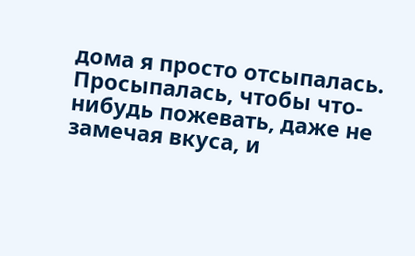дома я просто отсыпалась. Просыпалась, чтобы что-нибудь пожевать, даже не замечая вкуса, и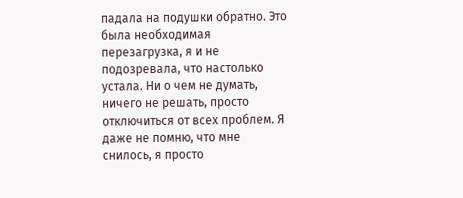падала на подушки обратно. Это была необходимая перезагрузка, я и не подозревала, что настолько устала. Ни о чем не думать, ничего не решать, просто отключиться от всех проблем. Я даже не помню, что мне снилось, я просто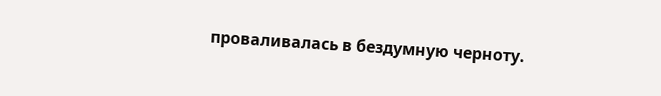проваливалась в бездумную черноту.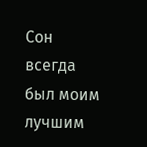Сон всегда был моим лучшим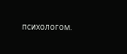психологом.